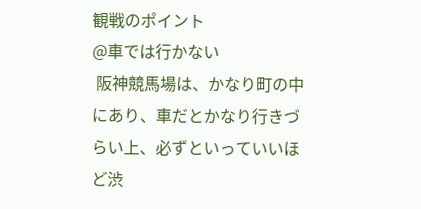観戦のポイント
@車では行かない
 阪神競馬場は、かなり町の中にあり、車だとかなり行きづらい上、必ずといっていいほど渋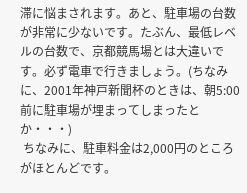滞に悩まされます。あと、駐車場の台数が非常に少ないです。たぶん、最低レベルの台数で、京都競馬場とは大違いです。必ず電車で行きましょう。(ちなみに、2001年神戸新聞杯のときは、朝5:00前に駐車場が埋まってしまったとか・・・)
 ちなみに、駐車料金は2,000円のところがほとんどです。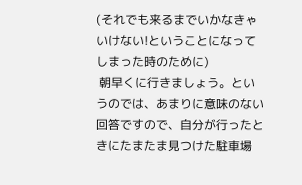(それでも来るまでいかなきゃいけない!ということになってしまった時のために)
 朝早くに行きましょう。というのでは、あまりに意味のない回答ですので、自分が行ったときにたまたま見つけた駐車場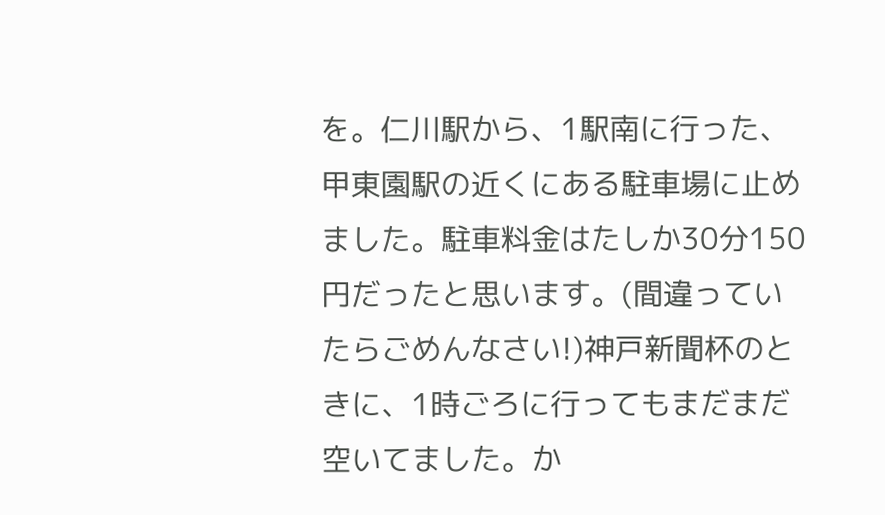を。仁川駅から、1駅南に行った、甲東園駅の近くにある駐車場に止めました。駐車料金はたしか30分150円だったと思います。(間違っていたらごめんなさい!)神戸新聞杯のときに、1時ごろに行ってもまだまだ空いてました。か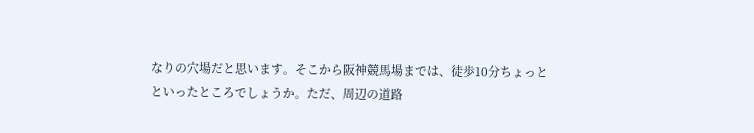なりの穴場だと思います。そこから阪神競馬場までは、徒歩10分ちょっとといったところでしょうか。ただ、周辺の道路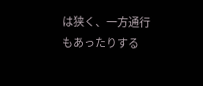は狭く、一方通行もあったりする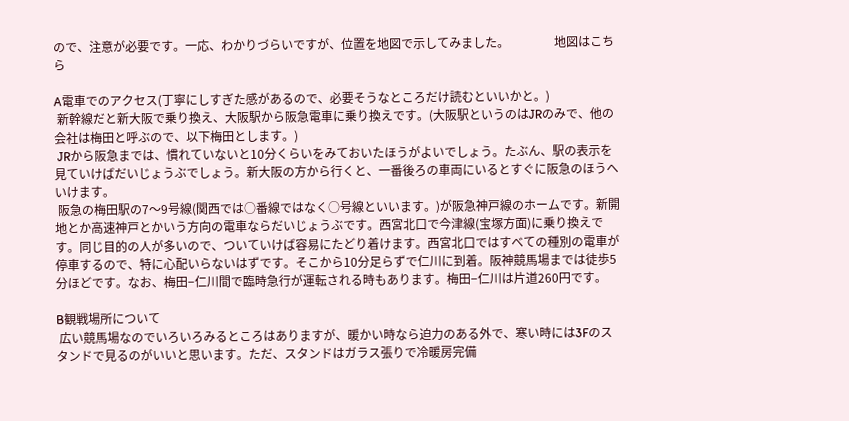ので、注意が必要です。一応、わかりづらいですが、位置を地図で示してみました。               地図はこちら

A電車でのアクセス(丁寧にしすぎた感があるので、必要そうなところだけ読むといいかと。)
 新幹線だと新大阪で乗り換え、大阪駅から阪急電車に乗り換えです。(大阪駅というのはJRのみで、他の会社は梅田と呼ぶので、以下梅田とします。)
 JRから阪急までは、慣れていないと10分くらいをみておいたほうがよいでしょう。たぶん、駅の表示を見ていけばだいじょうぶでしょう。新大阪の方から行くと、一番後ろの車両にいるとすぐに阪急のほうへいけます。
 阪急の梅田駅の7〜9号線(関西では○番線ではなく○号線といいます。)が阪急神戸線のホームです。新開地とか高速神戸とかいう方向の電車ならだいじょうぶです。西宮北口で今津線(宝塚方面)に乗り換えです。同じ目的の人が多いので、ついていけば容易にたどり着けます。西宮北口ではすべての種別の電車が停車するので、特に心配いらないはずです。そこから10分足らずで仁川に到着。阪神競馬場までは徒歩5分ほどです。なお、梅田−仁川間で臨時急行が運転される時もあります。梅田−仁川は片道260円です。

B観戦場所について
 広い競馬場なのでいろいろみるところはありますが、暖かい時なら迫力のある外で、寒い時には3Fのスタンドで見るのがいいと思います。ただ、スタンドはガラス張りで冷暖房完備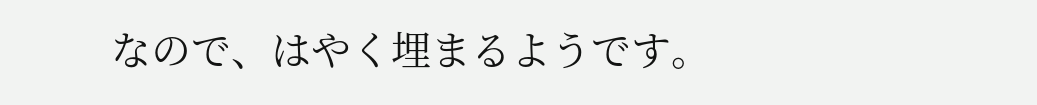なので、はやく埋まるようです。